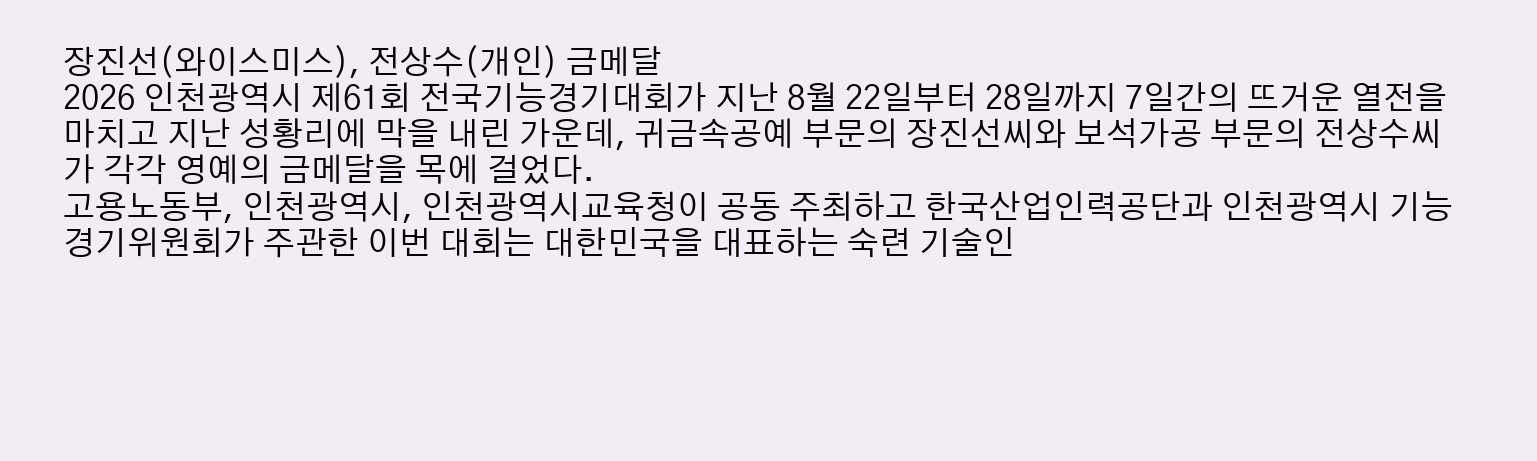장진선(와이스미스), 전상수(개인) 금메달
2026 인천광역시 제61회 전국기능경기대회가 지난 8월 22일부터 28일까지 7일간의 뜨거운 열전을 마치고 지난 성황리에 막을 내린 가운데, 귀금속공예 부문의 장진선씨와 보석가공 부문의 전상수씨가 각각 영예의 금메달을 목에 걸었다.
고용노동부, 인천광역시, 인천광역시교육청이 공동 주최하고 한국산업인력공단과 인천광역시 기능경기위원회가 주관한 이번 대회는 대한민국을 대표하는 숙련 기술인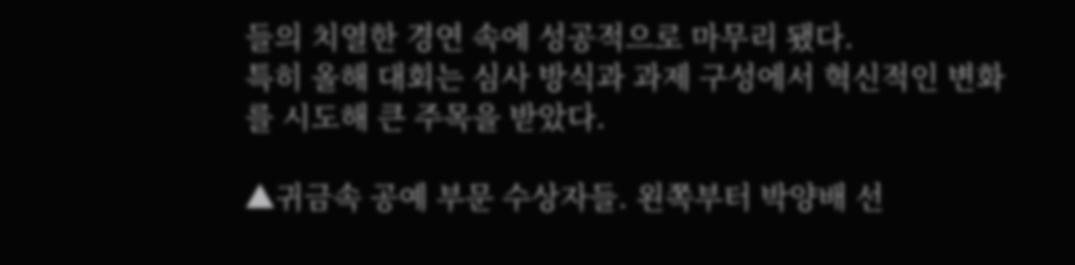들의 치열한 경연 속에 성공적으로 마무리 됐다.
특히 올해 대회는 심사 방식과 과제 구성에서 혁신적인 변화를 시도해 큰 주목을 받았다.

▲귀금속 공예 부문 수상자들. 왼쪽부터 박양배 선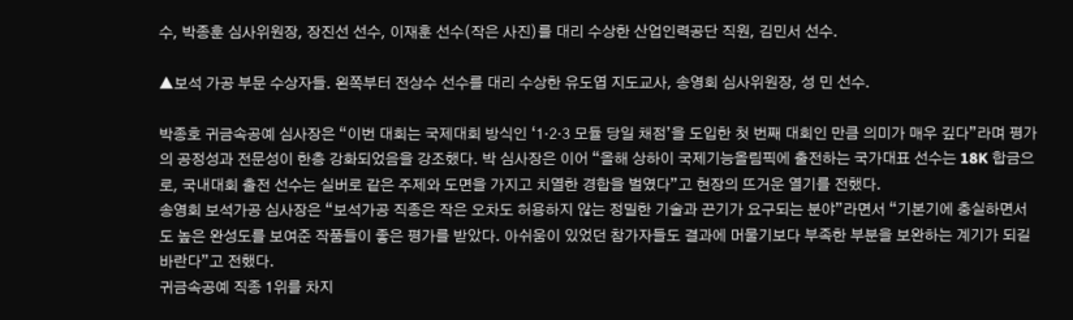수, 박종훈 심사위원장, 장진선 선수, 이재훈 선수(작은 사진)를 대리 수상한 산업인력공단 직원, 김민서 선수.

▲보석 가공 부문 수상자들. 왼쪽부터 전상수 선수를 대리 수상한 유도엽 지도교사, 송영회 심사위원장, 성 민 선수.

박종호 귀금속공예 심사장은 “이번 대회는 국제대회 방식인 ‘1·2·3 모듈 당일 채점’을 도입한 첫 번째 대회인 만큼 의미가 매우 깊다”라며 평가의 공정성과 전문성이 한층 강화되었음을 강조했다. 박 심사장은 이어 “올해 상하이 국제기능올림픽에 출전하는 국가대표 선수는 18K 합금으로, 국내대회 출전 선수는 실버로 같은 주제와 도면을 가지고 치열한 경합을 벌였다”고 현장의 뜨거운 열기를 전했다.
송영회 보석가공 심사장은 “보석가공 직종은 작은 오차도 허용하지 않는 정밀한 기술과 끈기가 요구되는 분야”라면서 “기본기에 충실하면서도 높은 완성도를 보여준 작품들이 좋은 평가를 받았다. 아쉬움이 있었던 참가자들도 결과에 머물기보다 부족한 부분을 보완하는 계기가 되길 바란다”고 전했다.
귀금속공예 직종 1위를 차지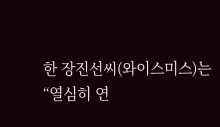한 장진선씨(와이스미스)는 “열심히 연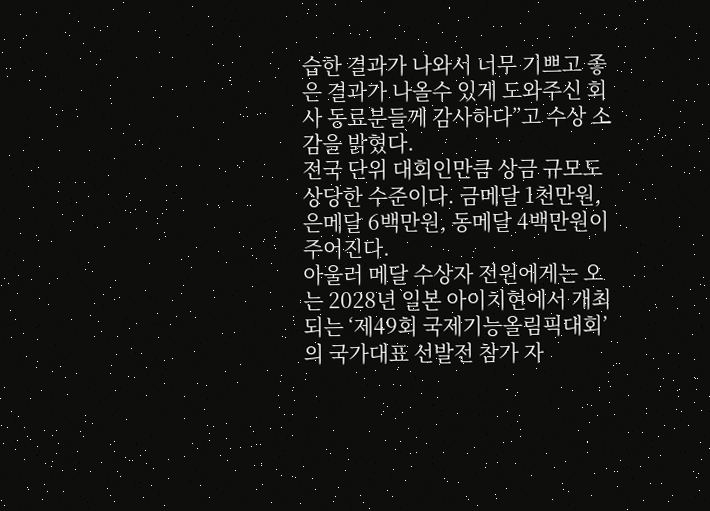습한 결과가 나와서 너무 기쁘고 좋은 결과가 나올수 있게 도와주신 회사 동료분들께 감사하다”고 수상 소감을 밝혔다.
전국 단위 대회인만큼 상금 규모도 상당한 수준이다. 금메달 1천만원, 은메달 6백만원, 동메달 4백만원이 주어진다.
아울러 메달 수상자 전원에게는 오는 2028년 일본 아이치현에서 개최되는 ‘제49회 국제기능올림픽대회’의 국가대표 선발전 참가 자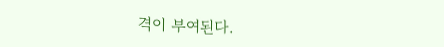격이 부여된다.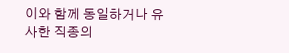이와 함께 동일하거나 유사한 직종의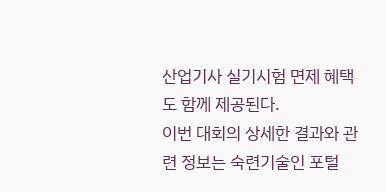산업기사 실기시험 면제 혜택도 함께 제공된다.
이번 대회의 상세한 결과와 관련 정보는 숙련기술인 포털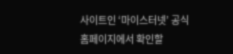사이트인 ‘마이스터넷’ 공식 홈페이지에서 확인할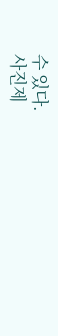수 있다.
사진제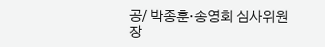공/ 박종훈·송영회 심사위원장